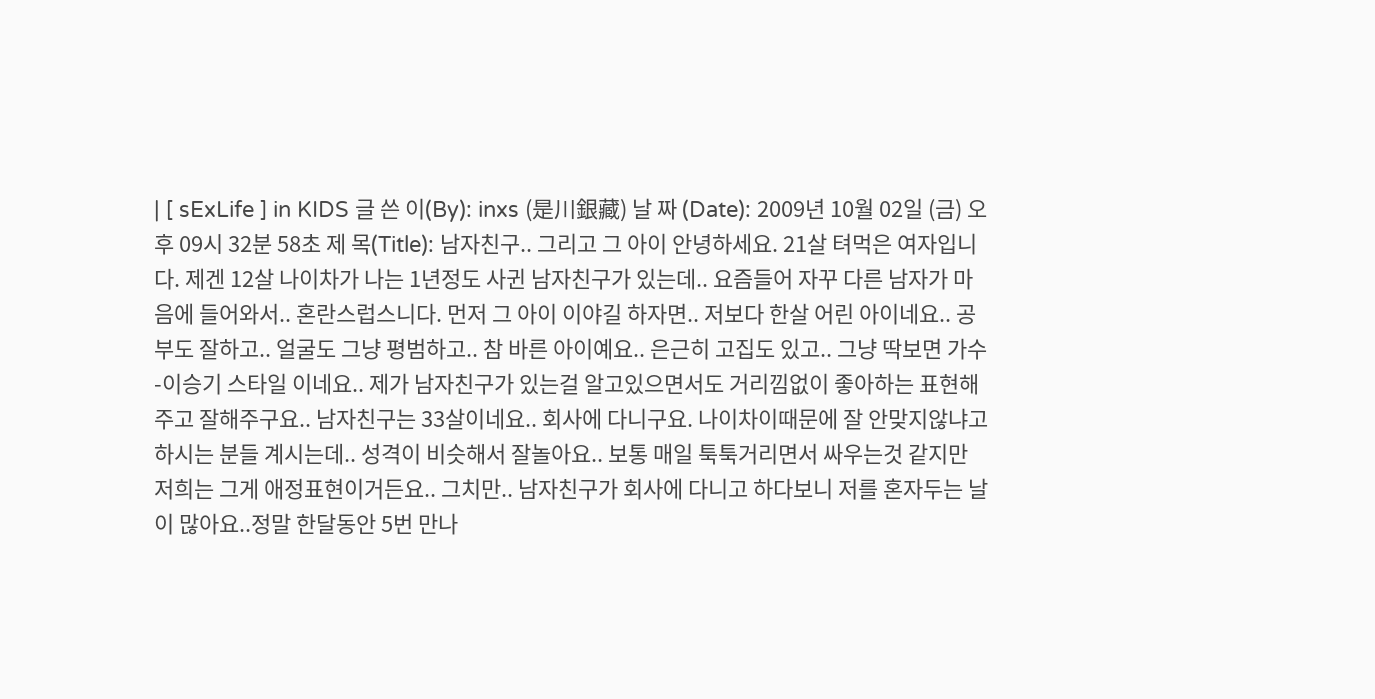| [ sExLife ] in KIDS 글 쓴 이(By): inxs (是川銀藏) 날 짜 (Date): 2009년 10월 02일 (금) 오후 09시 32분 58초 제 목(Title): 남자친구.. 그리고 그 아이 안녕하세요. 21살 텨먹은 여자입니다. 제겐 12살 나이차가 나는 1년정도 사귄 남자친구가 있는데.. 요즘들어 자꾸 다른 남자가 마음에 들어와서.. 혼란스럽스니다. 먼저 그 아이 이야길 하자면.. 저보다 한살 어린 아이네요.. 공부도 잘하고.. 얼굴도 그냥 평범하고.. 참 바른 아이예요.. 은근히 고집도 있고.. 그냥 딱보면 가수-이승기 스타일 이네요.. 제가 남자친구가 있는걸 알고있으면서도 거리낌없이 좋아하는 표현해주고 잘해주구요.. 남자친구는 33살이네요.. 회사에 다니구요. 나이차이때문에 잘 안맞지않냐고 하시는 분들 계시는데.. 성격이 비슷해서 잘놀아요.. 보통 매일 툭툭거리면서 싸우는것 같지만 저희는 그게 애정표현이거든요.. 그치만.. 남자친구가 회사에 다니고 하다보니 저를 혼자두는 날이 많아요..정말 한달동안 5번 만나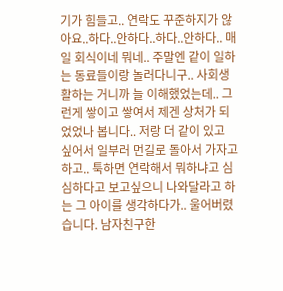기가 힘들고.. 연락도 꾸준하지가 않아요..하다..안하다..하다..안하다.. 매일 회식이네 뭐네.. 주말엔 같이 일하는 동료들이랑 놀러다니구.. 사회생활하는 거니까 늘 이해했었는데.. 그런게 쌓이고 쌓여서 제겐 상처가 되었었나 봅니다.. 저랑 더 같이 있고 싶어서 일부러 먼길로 돌아서 가자고 하고.. 툭하면 연락해서 뭐하냐고 심심하다고 보고싶으니 나와달라고 하는 그 아이를 생각하다가.. 울어버렸습니다. 남자친구한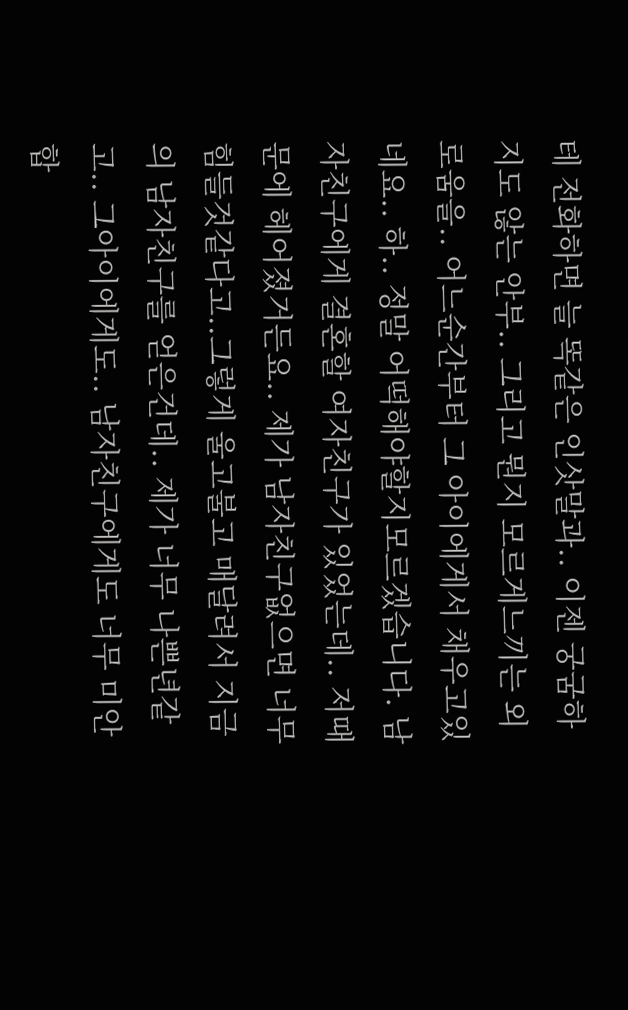테 전화하면 늘 똑같은 인삿말과.. 이젠 궁굼하지도 않는 안부.. 그리고 뭔지 모르게느끼는 외로움을.. 어느순간부터 그 아이에게서 채우고있네요.. 하.. 정말 어떡해야할지모르겠습니다. 남자친구에게 결혼할 여자친구가 있었는데.. 저때문에 헤어졌거든요.. 제가 남자친구없으면 너무 힘들것같다고..그렇게 울고불고 매달려서 지금의 남자친구를 얻은건데.. 제가 너무 나쁜년같고.. 그아이에게도.. 남자친구에게도 너무 미안합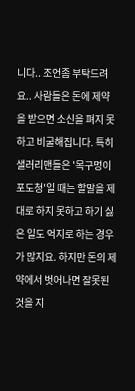니다.. 조언좀 부탁드려요.. 사람들은 돈에 제약을 받으면 소신을 펴지 못하고 비굴해집니다. 특히 샐러리맨들은 '목구멍이 포도청'일 때는 할말을 제대로 하지 못하고 하기 싫은 일도 억지로 하는 경우가 많지요. 하지만 돈의 제약에서 벗어나면 잘못된 것을 지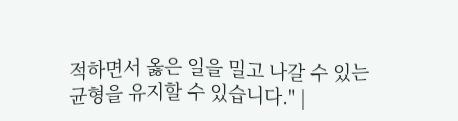적하면서 옳은 일을 밀고 나갈 수 있는 균형을 유지할 수 있습니다." |